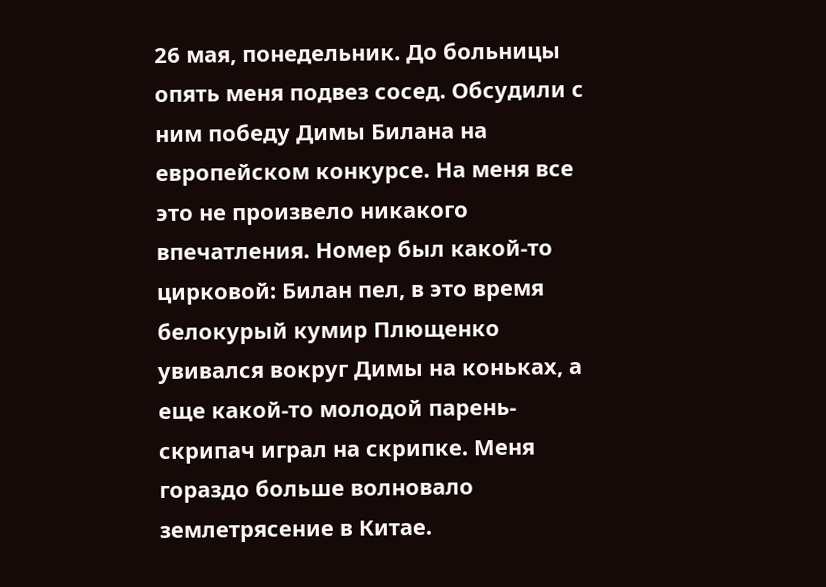26 мая, понедельник. До больницы опять меня подвез сосед. Обсудили с ним победу Димы Билана на европейском конкурсе. На меня все это не произвело никакого впечатления. Номер был какой-то цирковой: Билан пел, в это время белокурый кумир Плющенко увивался вокруг Димы на коньках, а еще какой-то молодой парень-скрипач играл на скрипке. Меня гораздо больше волновало землетрясение в Китае.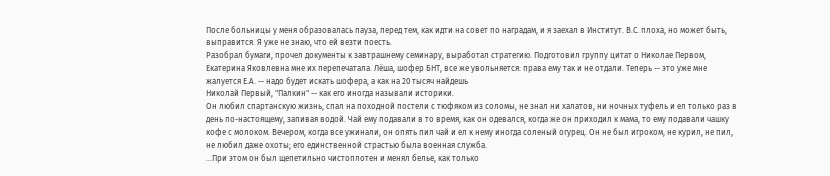После больницы у меня образовалась пауза, перед тем, как идти на совет по наградам, и я заехал в Институт. В.С. плоха, но может быть, выправится. Я уже не знаю, что ей везти поесть.
Разобрал бумаги, прочел документы к завтрашнему семинару, выработал стратегию. Подготовил группу цитат о Николае Первом, Екатерина Яковлевна мне их перепечатала. Лёша, шофер БНТ, все же увольняется: права ему так и не отдали. Теперь -- это уже мне жалуется Е.А. -- надо будет искать шофера, а как на 20 тысяч найдешь
Николай Первый, "Палкин" -- как его иногда называли историки.
Он любил спартанскую жизнь, спал на походной постели с тюфяком из соломы, не знал ни халатов, ни ночных туфель и ел только раз в день по-настоящему, запивая водой. Чай ему подавали в то время, как он одевался, когда же он приходил к мама, то ему подавали чашку кофе с молоком. Вечером, когда все ужинали, он опять пил чай и ел к нему иногда соленый огурец. Он не был игроком, не курил, не пил, не любил даже охоты; его единственной страстью была военная служба.
...При этом он был щепетильно чистоплотен и менял белье, как только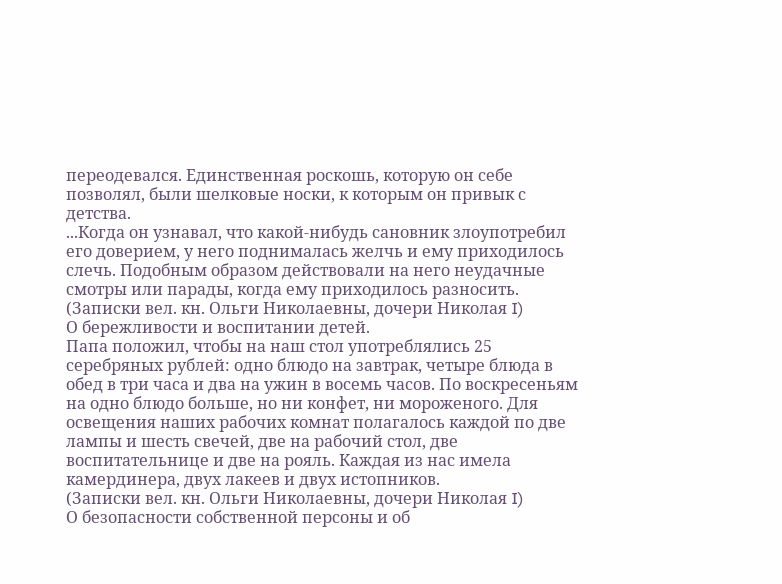переодевался. Единственная роскошь, которую он себе позволял, были шелковые носки, к которым он привык с детства.
...Когда он узнавал, что какой-нибудь сановник злоупотребил его доверием, у него поднималась желчь и ему приходилось слечь. Подобным образом действовали на него неудачные смотры или парады, когда ему приходилось разносить.
(Записки вел. кн. Ольги Николаевны, дочери Николая I)
О бережливости и воспитании детей.
Папа положил, чтобы на наш стол употреблялись 25 серебряных рублей: одно блюдо на завтрак, четыре блюда в обед в три часа и два на ужин в восемь часов. По воскресеньям на одно блюдо больше, но ни конфет, ни мороженого. Для освещения наших рабочих комнат полагалось каждой по две лампы и шесть свечей, две на рабочий стол, две воспитательнице и две на рояль. Каждая из нас имела камердинера, двух лакеев и двух истопников.
(Записки вел. кн. Ольги Николаевны, дочери Николая I)
О безопасности собственной персоны и об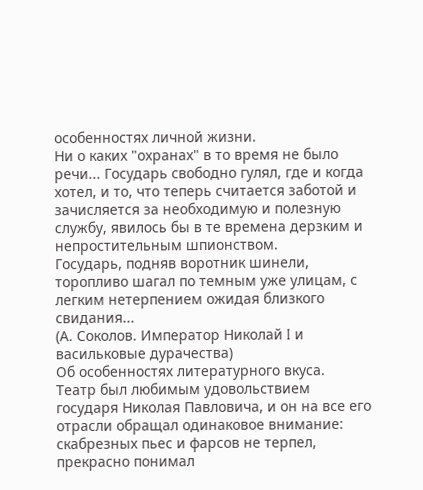особенностях личной жизни.
Ни о каких "охранах" в то время не было речи... Государь свободно гулял, где и когда хотел, и то, что теперь считается заботой и зачисляется за необходимую и полезную службу, явилось бы в те времена дерзким и непростительным шпионством.
Государь, подняв воротник шинели, торопливо шагал по темным уже улицам, с легким нетерпением ожидая близкого свидания...
(А. Соколов. Император Николай I и васильковые дурачества)
Об особенностях литературного вкуса.
Театр был любимым удовольствием государя Николая Павловича, и он на все его отрасли обращал одинаковое внимание: скабрезных пьес и фарсов не терпел, прекрасно понимал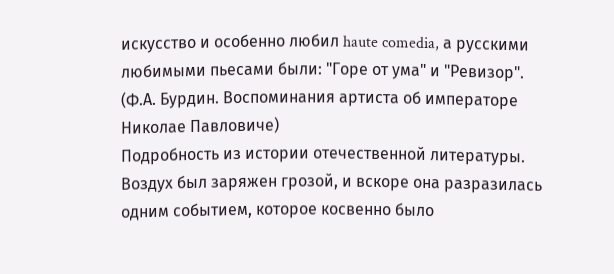искусство и особенно любил haute comedia, а русскими любимыми пьесами были: "Горе от ума" и "Ревизор".
(Ф.А. Бурдин. Воспоминания артиста об императоре Николае Павловиче)
Подробность из истории отечественной литературы.
Воздух был заряжен грозой, и вскоре она разразилась одним событием, которое косвенно было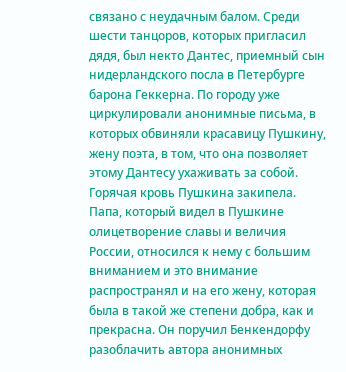связано с неудачным балом. Среди шести танцоров, которых пригласил дядя, был некто Дантес, приемный сын нидерландского посла в Петербурге барона Геккерна. По городу уже циркулировали анонимные письма, в которых обвиняли красавицу Пушкину, жену поэта, в том, что она позволяет этому Дантесу ухаживать за собой. Горячая кровь Пушкина закипела. Папа, который видел в Пушкине олицетворение славы и величия России, относился к нему с большим вниманием и это внимание распространял и на его жену, которая была в такой же степени добра, как и прекрасна. Он поручил Бенкендорфу разоблачить автора анонимных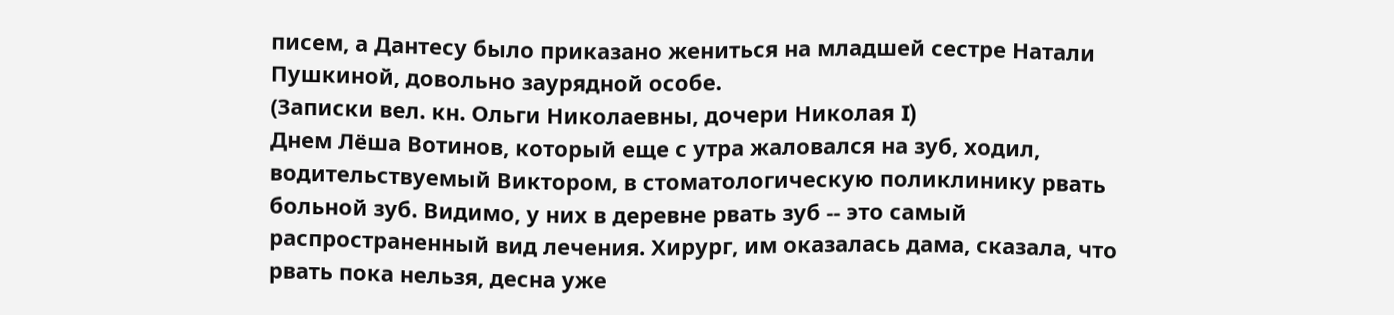писем, а Дантесу было приказано жениться на младшей сестре Натали Пушкиной, довольно заурядной особе.
(Записки вел. кн. Ольги Николаевны, дочери Николая I)
Днем Лёша Вотинов, который еще с утра жаловался на зуб, ходил, водительствуемый Виктором, в стоматологическую поликлинику рвать больной зуб. Видимо, у них в деревне рвать зуб -- это самый распространенный вид лечения. Хирург, им оказалась дама, сказала, что рвать пока нельзя, десна уже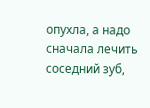опухла, а надо сначала лечить соседний зуб,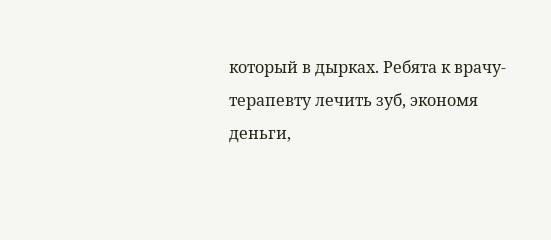который в дырках. Ребята к врачу-терапевту лечить зуб, экономя деньги,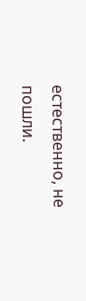естественно, не пошли.